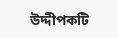উদ্দীপকটি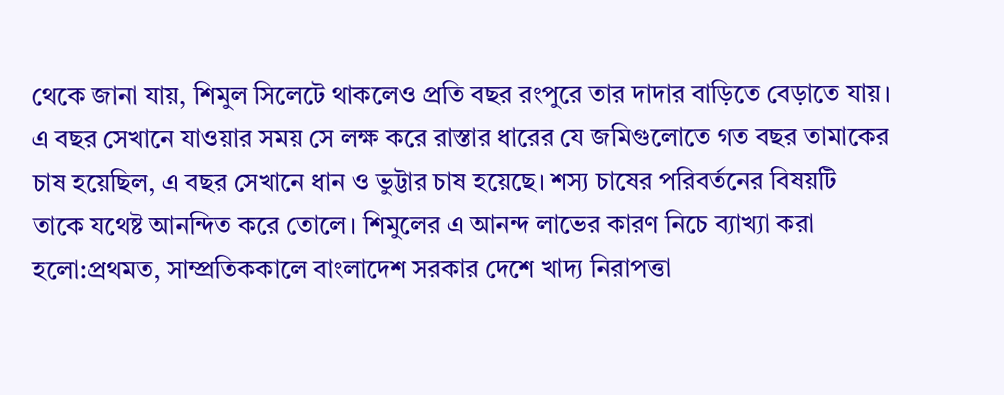থেকে জানা যায়, শিমুল সিলেটে থাকলেও প্রতি বছর রংপুরে তার দাদার বাড়িতে বেড়াতে যায়। এ বছর সেখানে যাওয়ার সময় সে লক্ষ করে রাস্তার ধারের যে জমিগুলোতে গত বছর তামাকের চাষ হয়েছিল, এ বছর সেখানে ধান ও ভুট্টার চাষ হয়েছে। শস্য চাষের পরিবর্তনের বিষয়টি তাকে যথেষ্ট আনন্দিত করে তোলে। শিমুলের এ আনন্দ লাভের কারণ নিচে ব্যাখ্যা করা হলো:প্রথমত, সাম্প্রতিককালে বাংলাদেশ সরকার দেশে খাদ্য নিরাপত্তা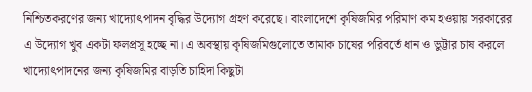নিশ্চিতকরণের জন্য খাদ্যোৎপাদন বৃদ্ধির উদ্যোগ গ্রহণ করেছে। বাংলাদেশে কৃষিজমির পরিমাণ কম হওয়ায় সরকারের এ উদ্যোগ খুব একটা ফলপ্রসূ হচ্ছে না। এ অবস্থায় কৃষিজমিগুলোতে তামাক চাষের পরিবর্তে ধান ও ভুট্টার চাষ করলে খাদ্যোৎপাদনের জন্য কৃষিজমির বাড়তি চাহিদা কিছুটা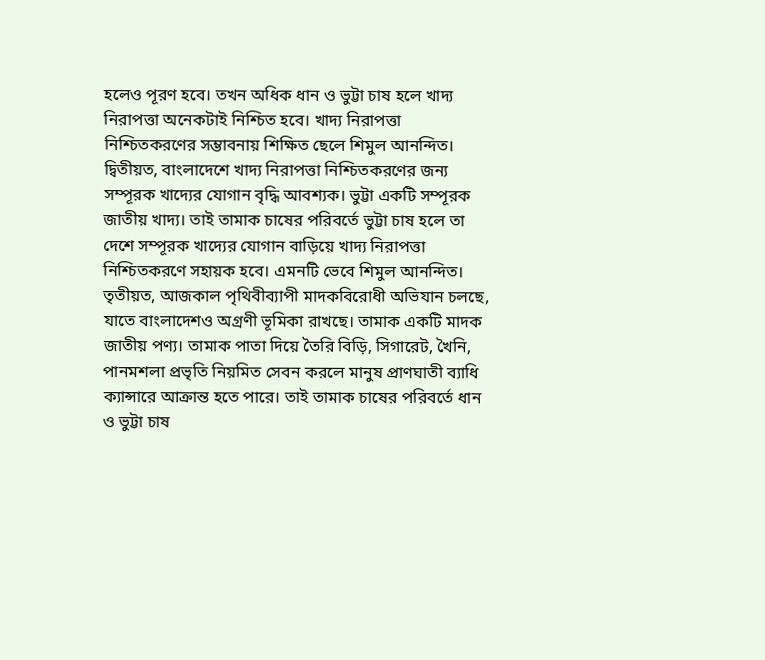হলেও পূরণ হবে। তখন অধিক ধান ও ভুট্টা চাষ হলে খাদ্য নিরাপত্তা অনেকটাই নিশ্চিত হবে। খাদ্য নিরাপত্তা নিশ্চিতকরণের সম্ভাবনায় শিক্ষিত ছেলে শিমুল আনন্দিত।
দ্বিতীয়ত, বাংলাদেশে খাদ্য নিরাপত্তা নিশ্চিতকরণের জন্য সম্পূরক খাদ্যের যোগান বৃদ্ধি আবশ্যক। ভুট্টা একটি সম্পূরক জাতীয় খাদ্য। তাই তামাক চাষের পরিবর্তে ভুট্টা চাষ হলে তা দেশে সম্পূরক খাদ্যের যোগান বাড়িয়ে খাদ্য নিরাপত্তা নিশ্চিতকরণে সহায়ক হবে। এমনটি ভেবে শিমুল আনন্দিত।
তৃতীয়ত, আজকাল পৃথিবীব্যাপী মাদকবিরোধী অভিযান চলছে, যাতে বাংলাদেশও অগ্রণী ভূমিকা রাখছে। তামাক একটি মাদক জাতীয় পণ্য। তামাক পাতা দিয়ে তৈরি বিড়ি, সিগারেট, খৈনি, পানমশলা প্রভৃতি নিয়মিত সেবন করলে মানুষ প্রাণঘাতী ব্যাধি ক্যান্সারে আক্রান্ত হতে পারে। তাই তামাক চাষের পরিবর্তে ধান ও ভুট্টা চাষ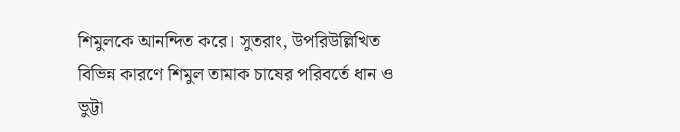শিমুলকে আনন্দিত করে। সুতরাং, উপরিউল্লিখিত বিভিন্ন কারণে শিমুল তামাক চাষের পরিবর্তে ধান ও ভুট্টা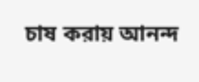চাষ করায় আনন্দ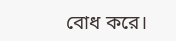বোধ করে।